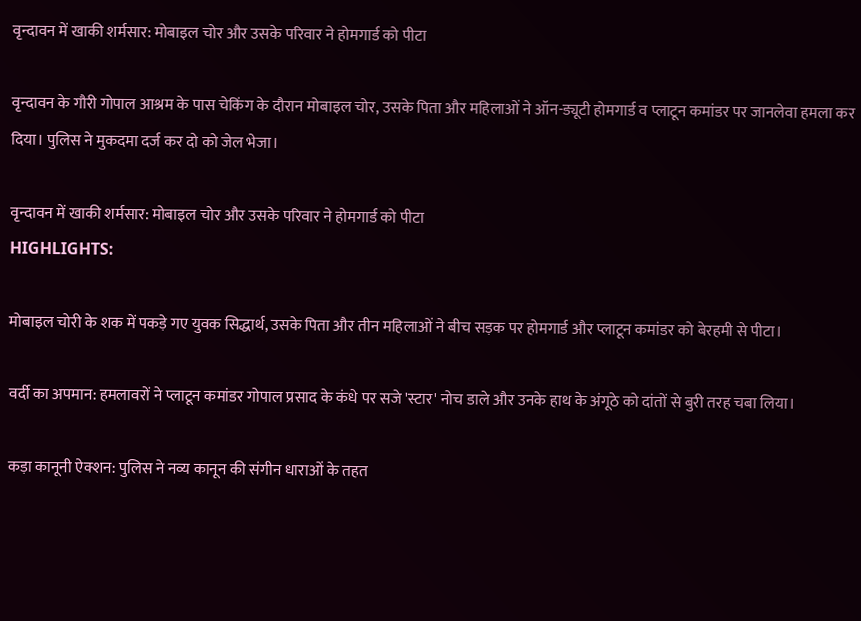वृन्दावन में खाकी शर्मसार: मोबाइल चोर और उसके परिवार ने होमगार्ड को पीटा

वृन्दावन के गौरी गोपाल आश्रम के पास चेकिंग के दौरान मोबाइल चोर, उसके पिता और महिलाओं ने ऑन-ड्यूटी होमगार्ड व प्लाटून कमांडर पर जानलेवा हमला कर दिया। पुलिस ने मुकदमा दर्ज कर दो को जेल भेजा।

वृन्दावन में खाकी शर्मसार: मोबाइल चोर और उसके परिवार ने होमगार्ड को पीटा
HIGHLIGHTS:

मोबाइल चोरी के शक में पकड़े गए युवक सिद्धार्थ, उसके पिता और तीन महिलाओं ने बीच सड़क पर होमगार्ड और प्लाटून कमांडर को बेरहमी से पीटा।

वर्दी का अपमान: हमलावरों ने प्लाटून कमांडर गोपाल प्रसाद के कंधे पर सजे 'स्टार' नोच डाले और उनके हाथ के अंगूठे को दांतों से बुरी तरह चबा लिया।

कड़ा कानूनी ऐक्शन: पुलिस ने नव्य कानून की संगीन धाराओं के तहत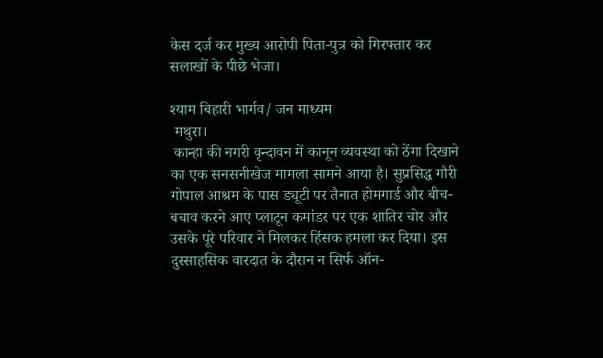केस दर्ज कर मुख्य आरोपी पिता-पुत्र को गिरफ्तार कर सलाखों के पीछे भेजा।

श्याम बिहारी भार्गव/ जन माध्यम
 मथुरा।
 कान्हा की नगरी वृन्दावन में कानून व्यवस्था को ठेंगा दिखाने का एक सनसनीखेज मामला सामने आया है। सुप्रसिद्ध गौरी गोपाल आश्रम के पास ड्यूटी पर तैनात होमगार्ड और बीच-बचाव करने आए प्लाटून कमांडर पर एक शातिर चोर और उसके पूरे परिवार ने मिलकर हिंसक हमला कर दिया। इस दुस्साहसिक वारदात के दौरान न सिर्फ ऑन-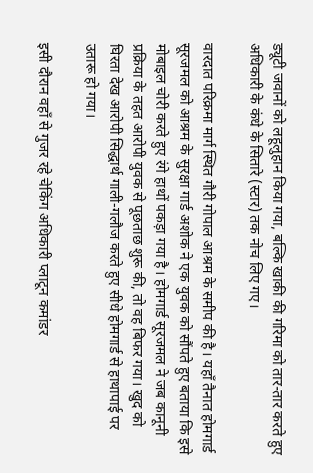ड्यूटी जवानों को लहूलुहान किया गया, बल्कि खाकी की गरिमा को तार-तार करते हुए अधिकारी के कंधे के सितारे (स्टार) तक नोच लिए गए।

वारदात परिक्रमा मार्ग स्थित गौरी गोपाल आश्रम के समीप की है। यहाँ तैनात होमगार्ड सूरजमल को आश्रम के सुरक्षा गार्ड अशोक ने एक युवक को सौंपते हुए बताया कि इसे मोबाइल चोरी करते हुए रंगे हाथों पकड़ा गया है। होमगार्ड सूरजमल ने जब कानूनी प्रक्रिया के तहत आरोपी युवक से पूछताछ शुरू की, तो वह बिफर गया। खुद को घिरता देख आरोपी सिद्धार्थ गाली-गलौज करते हुए सीधे होमगार्ड से हाथापाई पर उतारू हो गया।

इसी दौरान वहाँ से गुजर रहे चेकिंग अधिकारी प्लाटून कमांडर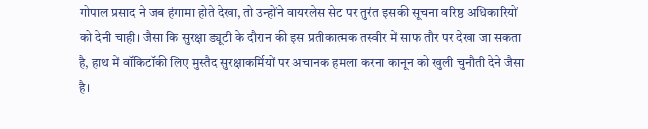गोपाल प्रसाद ने जब हंगामा होते देखा, तो उन्होंने वायरलेस सेट पर तुरंत इसकी सूचना वरिष्ठ अधिकारियों को देनी चाही। जैसा कि सुरक्षा ड्यूटी के दौरान की इस प्रतीकात्मक तस्वीर में साफ तौर पर देखा जा सकता है, हाथ में वॉकिटॉकी लिए मुस्तैद सुरक्षाकर्मियों पर अचानक हमला करना कानून को खुली चुनौती देने जैसा है।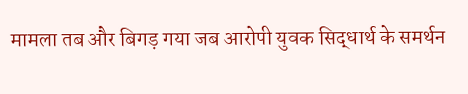मामला तब और बिगड़ गया जब आरोपी युवक सिद्धार्थ के समर्थन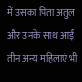में उसका पिता अतुल और उनके साथ आईं तीन अन्य महिलाएं भी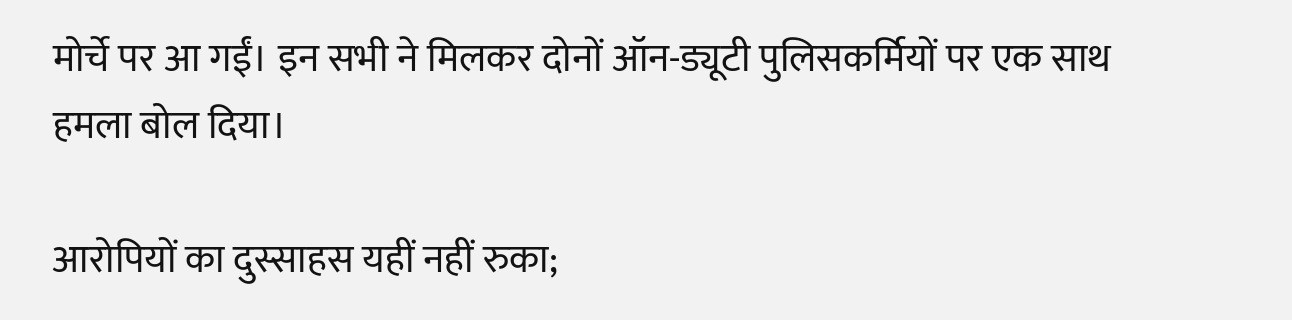मोर्चे पर आ गईं। इन सभी ने मिलकर दोनों ऑन-ड्यूटी पुलिसकर्मियों पर एक साथ हमला बोल दिया।

आरोपियों का दुस्साहस यहीं नहीं रुका;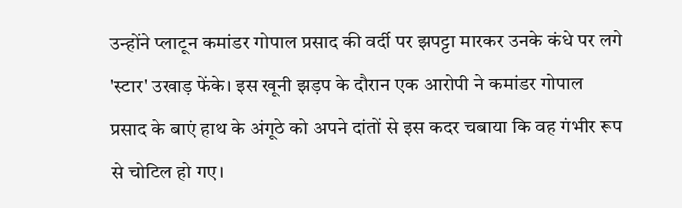उन्होंने प्लाटून कमांडर गोपाल प्रसाद की वर्दी पर झपट्टा मारकर उनके कंधे पर लगे 'स्टार' उखाड़ फेंके। इस खूनी झड़प के दौरान एक आरोपी ने कमांडर गोपाल प्रसाद के बाएं हाथ के अंगूठे को अपने दांतों से इस कदर चबाया कि वह गंभीर रूप से चोटिल हो गए।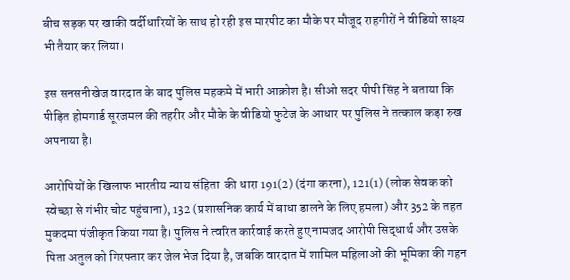बीच सड़क पर खाकी वर्दीधारियों के साथ हो रही इस मारपीट का मौके पर मौजूद राहगीरों ने वीडियो साक्ष्य भी तैयार कर लिया।

इस सनसनीखेज वारदात के बाद पुलिस महकमे में भारी आक्रोश है। सीओ सदर पीपी सिंह ने बताया कि पीड़ित होमगार्ड सूरजमल की तहरीर और मौके के वीडियो फुटेज के आधार पर पुलिस ने तत्काल कड़ा रुख अपनाया है।

आरोपियों के खिलाफ भारतीय न्याय संहिता  की धारा 191(2) (दंगा करना), 121(1) (लोक सेवक को स्वेच्छा से गंभीर चोट पहुंचाना), 132 (प्रशासनिक कार्य में बाधा डालने के लिए हमला) और 352 के तहत मुकदमा पंजीकृत किया गया है। पुलिस ने त्वरित कार्रवाई करते हुए नामजद आरोपी सिद्धार्थ और उसके पिता अतुल को गिरफ्तार कर जेल भेज दिया है, जबकि वारदात में शामिल महिलाओं की भूमिका की गहन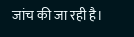जांच की जा रही है।